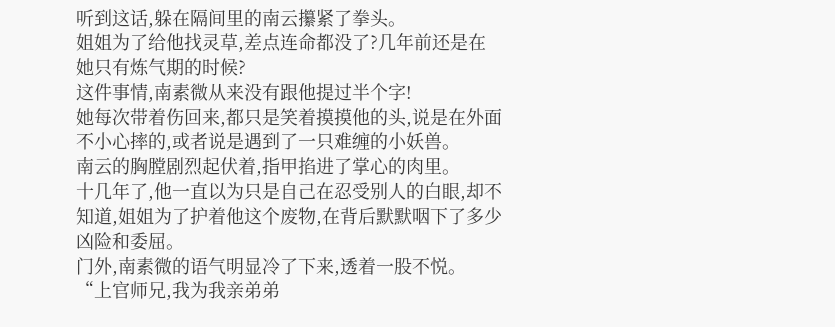听到这话,躲在隔间里的南云攥紧了拳头。
姐姐为了给他找灵草,差点连命都没了?几年前还是在她只有炼气期的时候?
这件事情,南素微从来没有跟他提过半个字!
她每次带着伤回来,都只是笑着摸摸他的头,说是在外面不小心摔的,或者说是遇到了一只难缠的小妖兽。
南云的胸膛剧烈起伏着,指甲掐进了掌心的肉里。
十几年了,他一直以为只是自己在忍受别人的白眼,却不知道,姐姐为了护着他这个废物,在背后默默咽下了多少凶险和委屈。
门外,南素微的语气明显冷了下来,透着一股不悦。
“上官师兄,我为我亲弟弟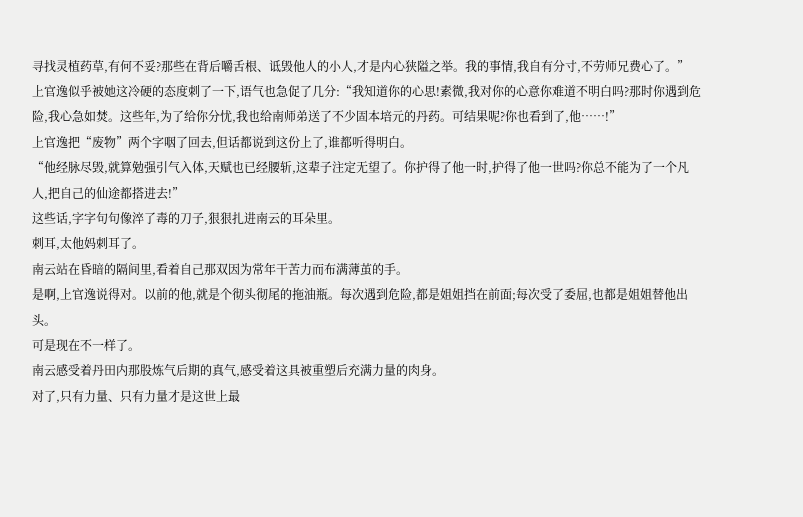寻找灵植药草,有何不妥?那些在背后嚼舌根、诋毁他人的小人,才是内心狭隘之举。我的事情,我自有分寸,不劳师兄费心了。”
上官逸似乎被她这冷硬的态度刺了一下,语气也急促了几分:“我知道你的心思!素微,我对你的心意你难道不明白吗?那时你遇到危险,我心急如焚。这些年,为了给你分忧,我也给南师弟送了不少固本培元的丹药。可结果呢?你也看到了,他……!”
上官逸把“废物”两个字咽了回去,但话都说到这份上了,谁都听得明白。
“他经脉尽毁,就算勉强引气入体,天赋也已经腰斩,这辈子注定无望了。你护得了他一时,护得了他一世吗?你总不能为了一个凡人,把自己的仙途都搭进去!”
这些话,字字句句像淬了毒的刀子,狠狠扎进南云的耳朵里。
刺耳,太他妈刺耳了。
南云站在昏暗的隔间里,看着自己那双因为常年干苦力而布满薄茧的手。
是啊,上官逸说得对。以前的他,就是个彻头彻尾的拖油瓶。每次遇到危险,都是姐姐挡在前面;每次受了委屈,也都是姐姐替他出头。
可是现在不一样了。
南云感受着丹田内那股炼气后期的真气,感受着这具被重塑后充满力量的肉身。
对了,只有力量、只有力量才是这世上最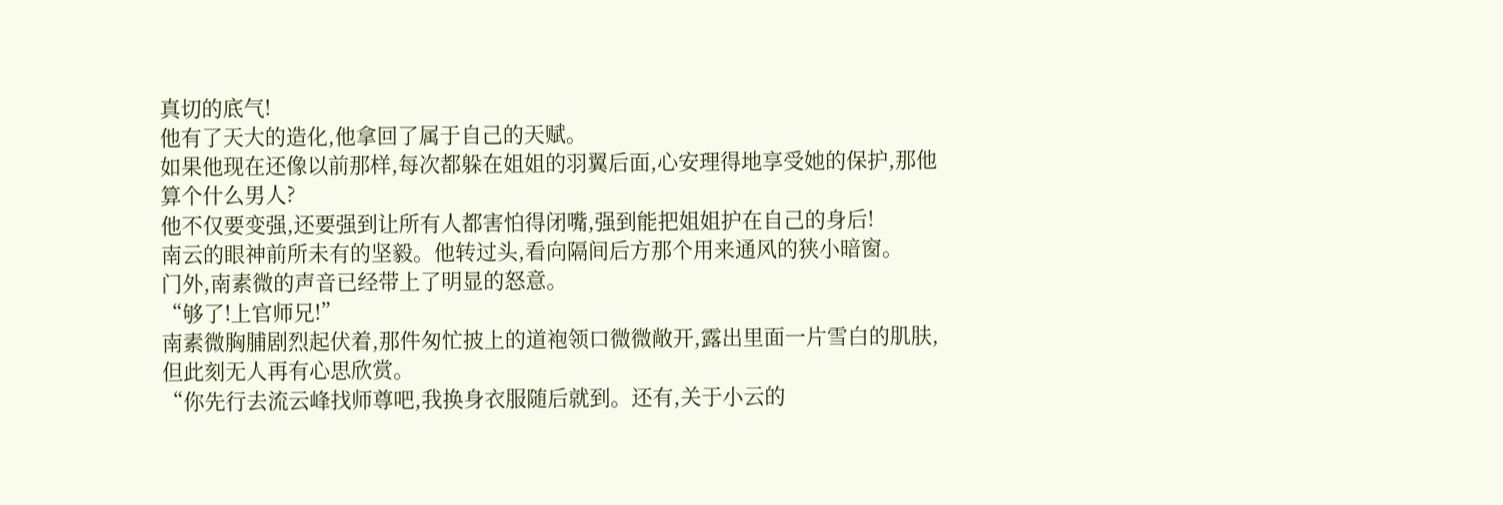真切的底气!
他有了天大的造化,他拿回了属于自己的天赋。
如果他现在还像以前那样,每次都躲在姐姐的羽翼后面,心安理得地享受她的保护,那他算个什么男人?
他不仅要变强,还要强到让所有人都害怕得闭嘴,强到能把姐姐护在自己的身后!
南云的眼神前所未有的坚毅。他转过头,看向隔间后方那个用来通风的狭小暗窗。
门外,南素微的声音已经带上了明显的怒意。
“够了!上官师兄!”
南素微胸脯剧烈起伏着,那件匆忙披上的道袍领口微微敞开,露出里面一片雪白的肌肤,但此刻无人再有心思欣赏。
“你先行去流云峰找师尊吧,我换身衣服随后就到。还有,关于小云的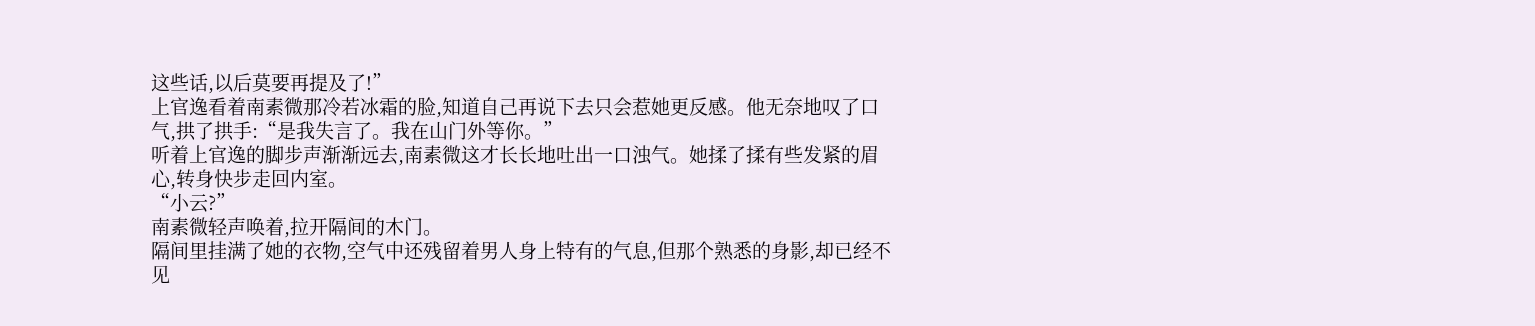这些话,以后莫要再提及了!”
上官逸看着南素微那冷若冰霜的脸,知道自己再说下去只会惹她更反感。他无奈地叹了口气,拱了拱手:“是我失言了。我在山门外等你。”
听着上官逸的脚步声渐渐远去,南素微这才长长地吐出一口浊气。她揉了揉有些发紧的眉心,转身快步走回内室。
“小云?”
南素微轻声唤着,拉开隔间的木门。
隔间里挂满了她的衣物,空气中还残留着男人身上特有的气息,但那个熟悉的身影,却已经不见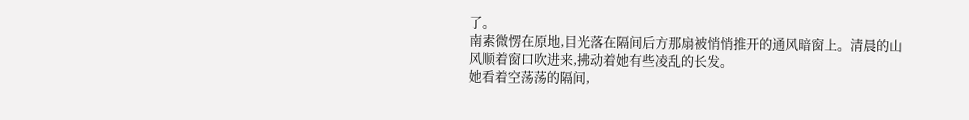了。
南素微愣在原地,目光落在隔间后方那扇被悄悄推开的通风暗窗上。清晨的山风顺着窗口吹进来,拂动着她有些凌乱的长发。
她看着空荡荡的隔间,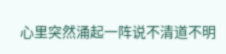心里突然涌起一阵说不清道不明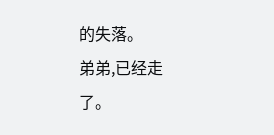的失落。
弟弟,已经走了。